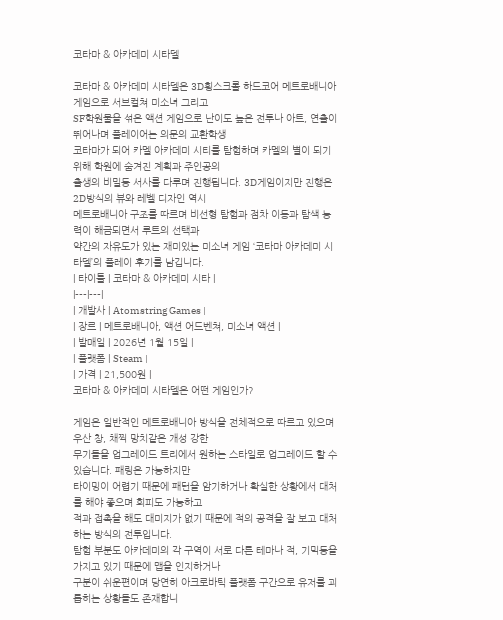코타마 & 아카데미 시타델

코타마 & 아카데미 시타델은 3D횡스크롤 하드코어 메트로배니아 게임으로 서브컬쳐 미소녀 그리고
SF학원물을 섞은 액션 게임으로 난이도 높은 전투나 아트, 연출이 뛰어나며 플레이어는 의문의 교환학생
코타마가 되어 카멜 아카데미 시티를 탐험하며 카멜의 별이 되기 위해 학원에 숨겨진 계획과 주인공의
출생의 비밀등 서사를 다루며 진행됩니다. 3D게임이지만 진행은 2D방식의 뷰와 레벨 디자인 역시
메트로배니아 구조를 따르며 비선형 탐험과 점차 이동과 탐색 능력이 해금되면서 루트의 선택과
약간의 자유도가 있는 재미있는 미소녀 게임 ‘코타마 아카데미 시타델’의 플레이 후기를 남깁니다.
| 타이틀 | 코타마 & 아카데미 시타 |
|---|---|
| 개발사 | Atomstring Games |
| 장르 | 메트로배니아, 액션 어드벤쳐, 미소녀 액션 |
| 발매일 | 2026년 1월 15일 |
| 플랫폼 | Steam |
| 가격 | 21,500원 |
코타마 & 아카데미 시타델은 어떤 게임인가?

게임은 일반적인 메트로배니아 방식을 전체적으로 따르고 있으며 우산 창, 채찍 망치같은 개성 강한
무기들을 업그레이드 트리에서 원하는 스타일로 업그레이드 할 수 있습니다. 패링은 가능하지만
타이밍이 어렵기 때문에 패턴을 암기하거나 확실한 상황에서 대처를 해야 좋으며 회피도 가능하고
적과 접촉을 해도 대미지가 없기 때문에 적의 공격을 잘 보고 대처하는 방식의 전투입니다.
탐험 부분도 아카데미의 각 구역이 서로 다른 테마나 적, 기믹등을 가지고 있기 때문에 맵을 인지하거나
구분이 쉬운편이며 당연히 아크로바틱 플랫폼 구간으로 유저를 괴롭히는 상황들도 존재합니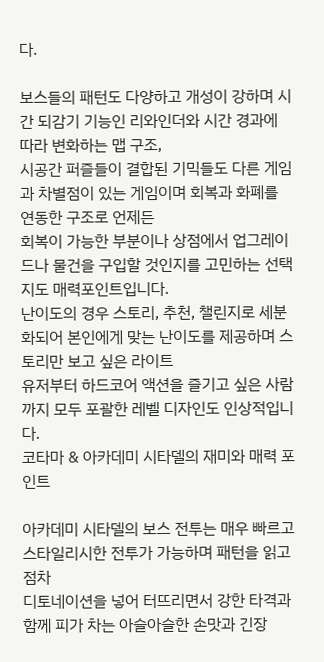다.

보스들의 패턴도 다양하고 개성이 강하며 시간 되감기 기능인 리와인더와 시간 경과에 따라 변화하는 맵 구조,
시공간 퍼즐들이 결합된 기믹들도 다른 게임과 차별점이 있는 게임이며 회복과 화폐를 연동한 구조로 언제든
회복이 가능한 부분이나 상점에서 업그레이드나 물건을 구입할 것인지를 고민하는 선택지도 매력포인트입니다.
난이도의 경우 스토리, 추천, 챌린지로 세분화되어 본인에게 맞는 난이도를 제공하며 스토리만 보고 싶은 라이트
유저부터 하드코어 액션을 즐기고 싶은 사람까지 모두 포괄한 레벨 디자인도 인상적입니다.
코타마 & 아카데미 시타델의 재미와 매력 포인트

아카데미 시타델의 보스 전투는 매우 빠르고 스타일리시한 전투가 가능하며 패턴을 읽고 점차
디토네이션을 넣어 터뜨리면서 강한 타격과 함께 피가 차는 아슬아슬한 손맛과 긴장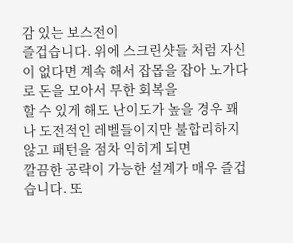감 있는 보스전이
즐겁습니다. 위에 스크린샷들 처럼 자신이 없다면 계속 해서 잡몹을 잡아 노가다로 돈을 모아서 무한 회복을
할 수 있게 해도 난이도가 높을 경우 꽤나 도전적인 레벨들이지만 불합리하지 않고 패턴을 점차 익히게 되면
깔끔한 공략이 가능한 설계가 매우 즐겁습니다. 또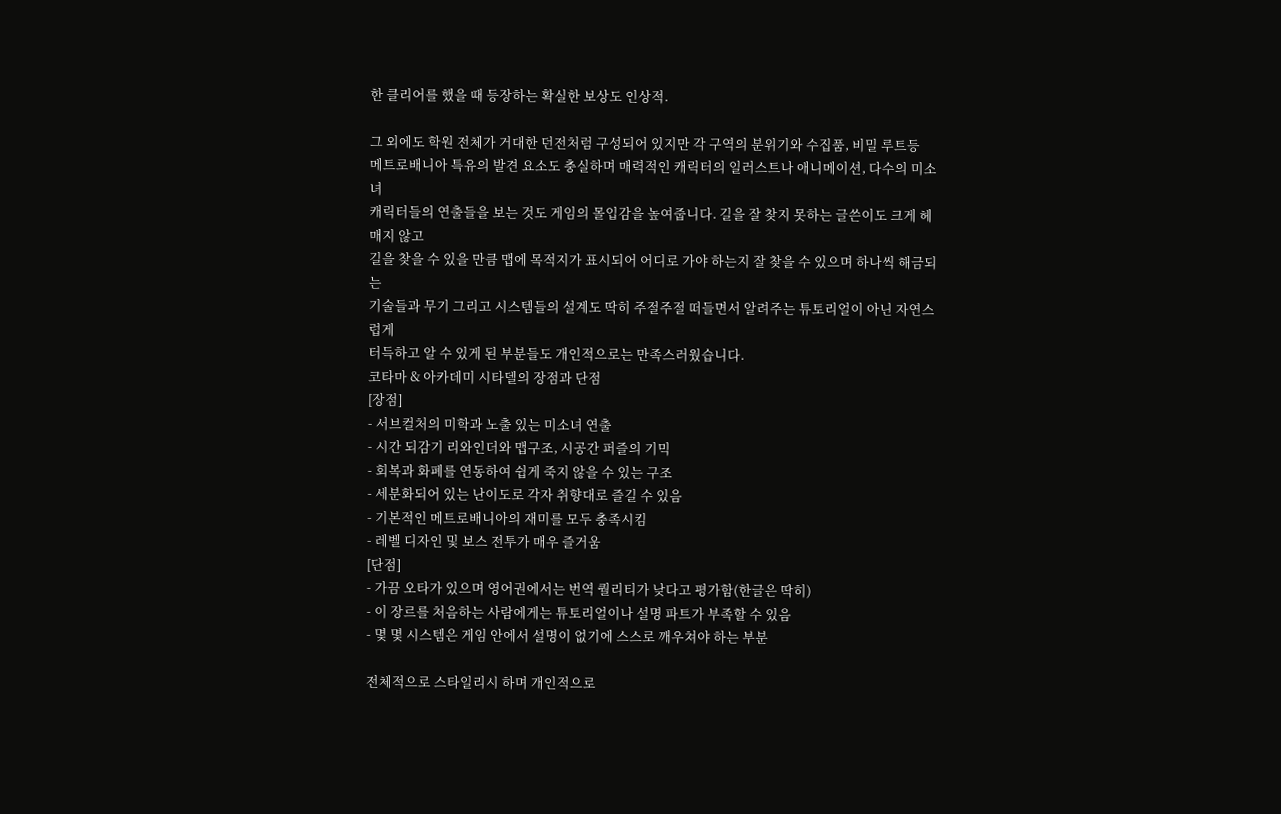한 클리어를 했을 때 등장하는 확실한 보상도 인상적.

그 외에도 학원 전체가 거대한 던전처럼 구성되어 있지만 각 구역의 분위기와 수집품, 비밀 루트등
메트로배니아 특유의 발견 요소도 충실하며 매력적인 캐릭터의 일러스트나 애니메이션, 다수의 미소녀
캐릭터들의 연출들을 보는 것도 게임의 몰입감을 높여줍니다. 길을 잘 찾지 못하는 글쓴이도 크게 헤매지 않고
길을 찾을 수 있을 만큼 맵에 목적지가 표시되어 어디로 가야 하는지 잘 찾을 수 있으며 하나씩 해금되는
기술들과 무기 그리고 시스템들의 설계도 딱히 주절주절 떠들면서 알려주는 튜토리얼이 아닌 자연스럽게
터득하고 알 수 있게 된 부분들도 개인적으로는 만족스러웠습니다.
코타마 & 아카데미 시타델의 장점과 단점
[장점]
- 서브컬처의 미학과 노출 있는 미소녀 연출
- 시간 되감기 리와인더와 맵구조, 시공간 퍼즐의 기믹
- 회복과 화폐를 연동하여 쉽게 죽지 않을 수 있는 구조
- 세분화되어 있는 난이도로 각자 취향대로 즐길 수 있음
- 기본적인 메트로배니아의 재미를 모두 충족시킴
- 레벨 디자인 및 보스 전투가 매우 즐거움
[단점]
- 가끔 오타가 있으며 영어권에서는 번역 퀄리티가 낮다고 평가함(한글은 딱히)
- 이 장르를 처음하는 사람에게는 튜토리얼이나 설명 파트가 부족할 수 있음
- 몇 몇 시스템은 게임 안에서 설명이 없기에 스스로 깨우쳐야 하는 부분

전체적으로 스타일리시 하며 개인적으로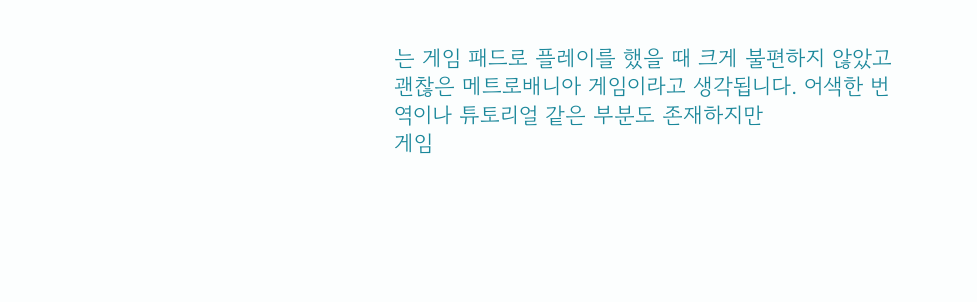는 게임 패드로 플레이를 했을 때 크게 불편하지 않았고
괜찮은 메트로배니아 게임이라고 생각됩니다. 어색한 번역이나 튜토리얼 같은 부분도 존재하지만
게임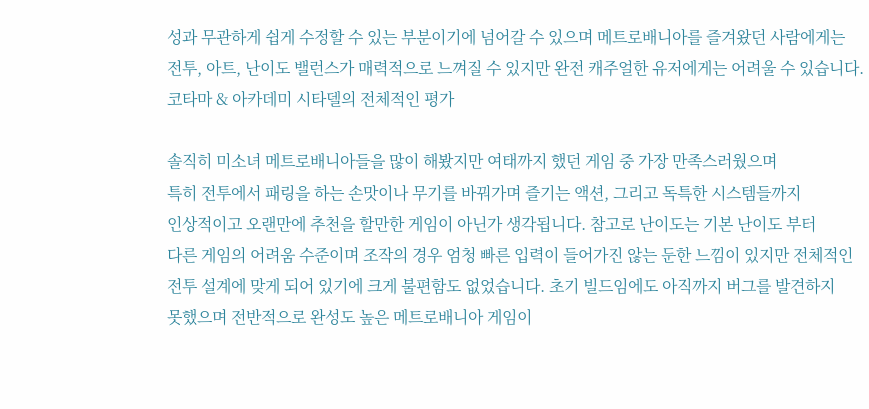성과 무관하게 쉽게 수정할 수 있는 부분이기에 넘어갈 수 있으며 메트로배니아를 즐겨왔던 사람에게는
전투, 아트, 난이도 밸런스가 매력적으로 느껴질 수 있지만 완전 캐주얼한 유저에게는 어려울 수 있습니다.
코타마 & 아카데미 시타델의 전체적인 평가

솔직히 미소녀 메트로배니아들을 많이 해봤지만 여태까지 했던 게임 중 가장 만족스러웠으며
특히 전투에서 패링을 하는 손맛이나 무기를 바꿔가며 즐기는 액션, 그리고 독특한 시스템들까지
인상적이고 오랜만에 추천을 할만한 게임이 아닌가 생각됩니다. 참고로 난이도는 기본 난이도 부터
다른 게임의 어려움 수준이며 조작의 경우 엄청 빠른 입력이 들어가진 않는 둔한 느낌이 있지만 전체적인
전투 설계에 맞게 되어 있기에 크게 불편함도 없었습니다. 초기 빌드임에도 아직까지 버그를 발견하지
못했으며 전반적으로 완성도 높은 메트로배니아 게임이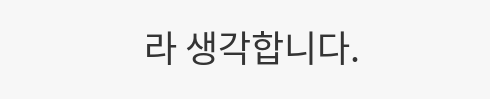라 생각합니다.